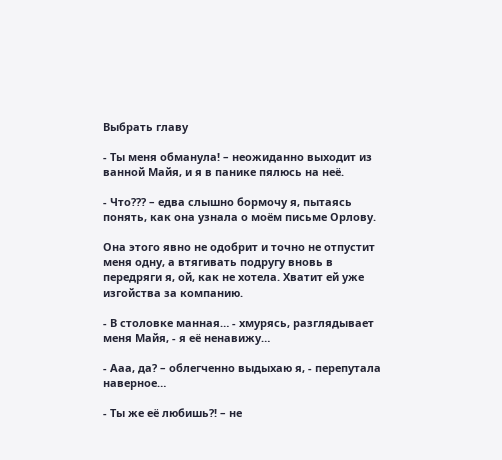Выбрать главу

- Ты меня обманула! – неожиданно выходит из ванной Майя, и я в панике пялюсь на неё.

- Что??? – едва слышно бормочу я, пытаясь понять, как она узнала о моём письме Орлову.

Она этого явно не одобрит и точно не отпустит меня одну, а втягивать подругу вновь в передряги я, ой, как не хотела. Хватит ей уже изгойства за компанию.

- В столовке манная… - хмурясь, разглядывает меня Майя, - я её ненавижу…

- Ааа, да? – облегченно выдыхаю я, - перепутала наверное…

- Ты же её любишь?! – не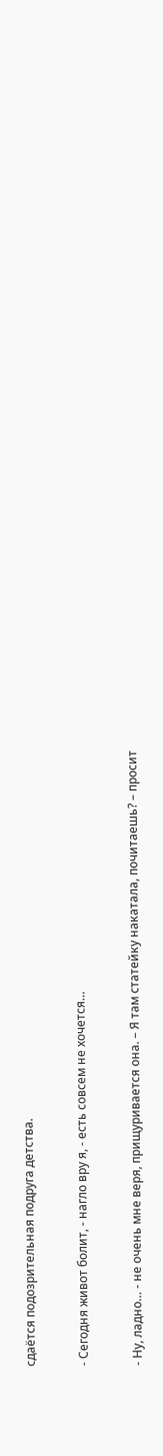сдаётся подозрительная подруга детства.

- Сегодня живот болит, - нагло вру я, - есть совсем не хочется…

- Ну, ладно… - не очень мне веря, прищуривается она. – Я там статейку накатала, почитаешь? – просит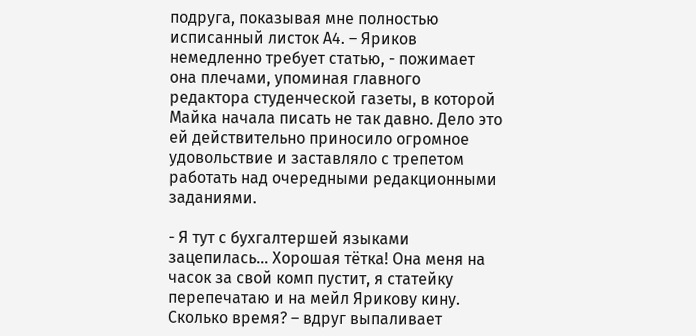подруга, показывая мне полностью исписанный листок А4. – Яриков немедленно требует статью, - пожимает она плечами, упоминая главного редактора студенческой газеты, в которой Майка начала писать не так давно. Дело это ей действительно приносило огромное удовольствие и заставляло с трепетом работать над очередными редакционными заданиями.

- Я тут с бухгалтершей языками зацепилась... Хорошая тётка! Она меня на часок за свой комп пустит, я статейку перепечатаю и на мейл Ярикову кину. Сколько время? – вдруг выпаливает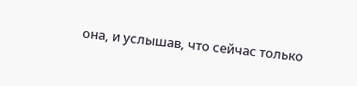она, и услышав, что сейчас только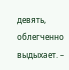девять, облегченно выдыхает. –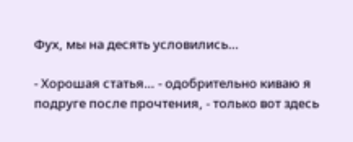Фух, мы на десять условились…

- Хорошая статья… - одобрительно киваю я подруге после прочтения, - только вот здесь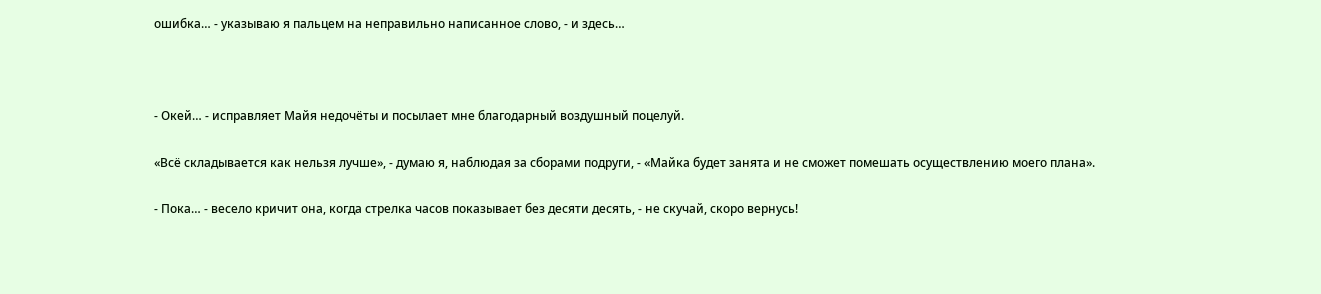ошибка… - указываю я пальцем на неправильно написанное слово, - и здесь…



- Окей… - исправляет Майя недочёты и посылает мне благодарный воздушный поцелуй.

«Всё складывается как нельзя лучше», - думаю я, наблюдая за сборами подруги, - «Майка будет занята и не сможет помешать осуществлению моего плана».

- Пока… - весело кричит она, когда стрелка часов показывает без десяти десять, - не скучай, скоро вернусь!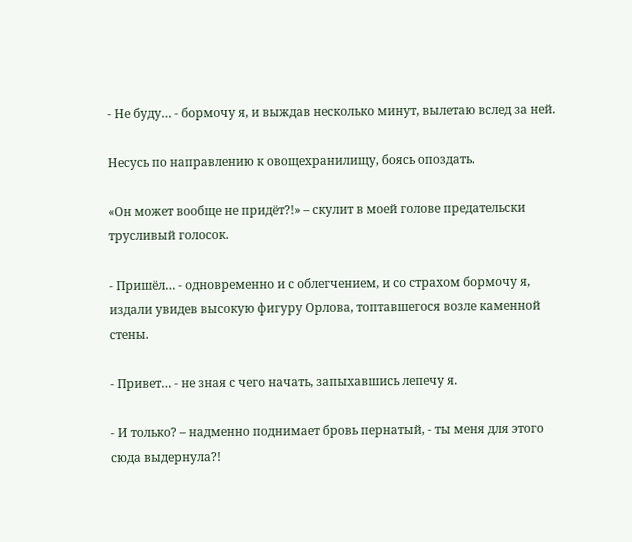- Не буду… - бормочу я, и выждав несколько минут, вылетаю вслед за ней.

Несусь по направлению к овощехранилищу, боясь опоздать.

«Он может вообще не придёт?!» – скулит в моей голове предательски трусливый голосок.

- Пришёл… - одновременно и с облегчением, и со страхом бормочу я, издали увидев высокую фигуру Орлова, топтавшегося возле каменной стены.

- Привет… - не зная с чего начать, запыхавшись лепечу я.

- И только? – надменно поднимает бровь пернатый, - ты меня для этого сюда выдернула?!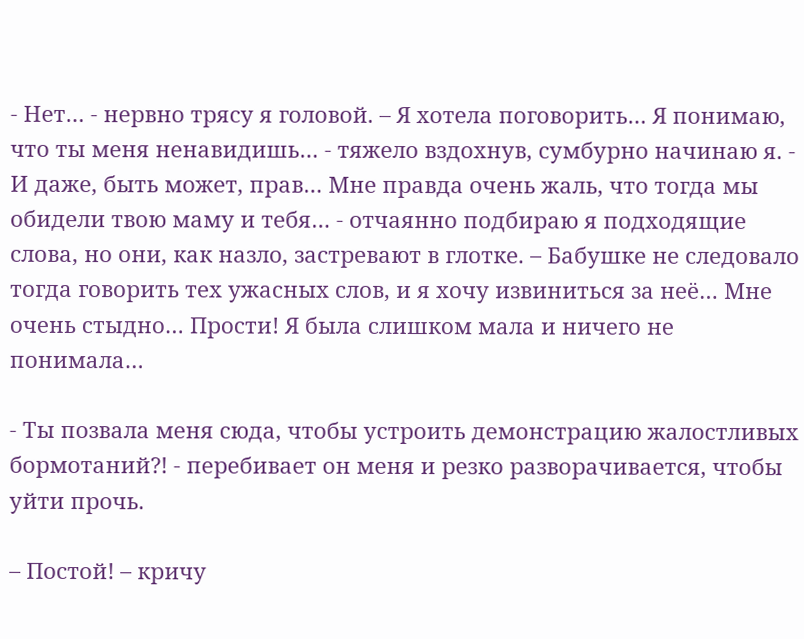- Нет… - нервно трясу я головой. – Я хотела поговорить… Я понимаю, что ты меня ненавидишь… - тяжело вздохнув, сумбурно начинаю я. - И даже, быть может, прав… Мне правда очень жаль, что тогда мы обидели твою маму и тебя… - отчаянно подбираю я подходящие слова, но они, как назло, застревают в глотке. – Бабушке не следовало тогда говорить тех ужасных слов, и я хочу извиниться за неё… Мне очень стыдно… Прости! Я была слишком мала и ничего не понимала…

- Ты позвала меня сюда, чтобы устроить демонстрацию жалостливых бормотаний?! - перебивает он меня и резко разворачивается, чтобы уйти прочь.

– Постой! – кричу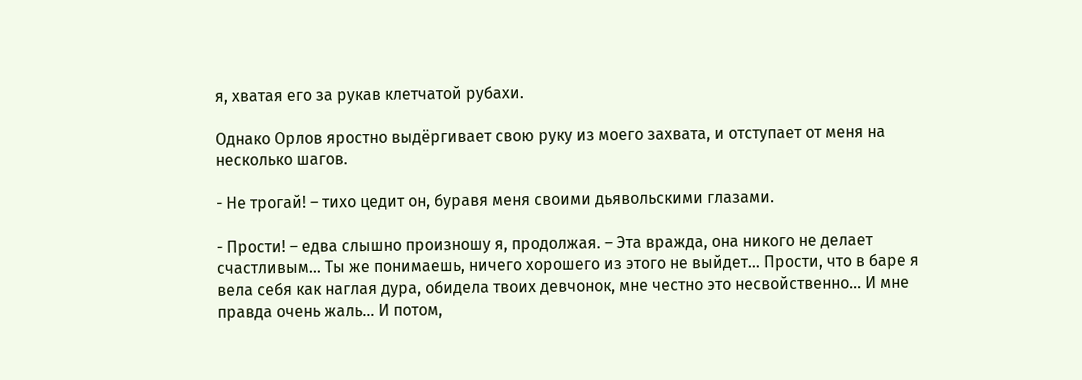я, хватая его за рукав клетчатой рубахи.

Однако Орлов яростно выдёргивает свою руку из моего захвата, и отступает от меня на несколько шагов.

- Не трогай! – тихо цедит он, буравя меня своими дьявольскими глазами.

- Прости! – едва слышно произношу я, продолжая. – Эта вражда, она никого не делает счастливым… Ты же понимаешь, ничего хорошего из этого не выйдет… Прости, что в баре я вела себя как наглая дура, обидела твоих девчонок, мне честно это несвойственно… И мне правда очень жаль… И потом,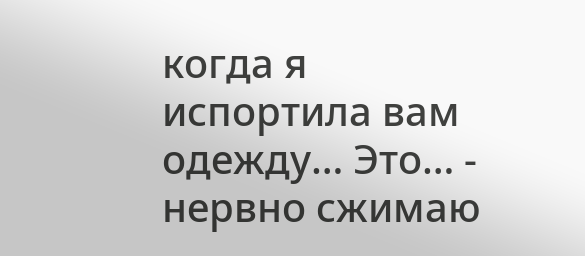когда я испортила вам одежду… Это… - нервно сжимаю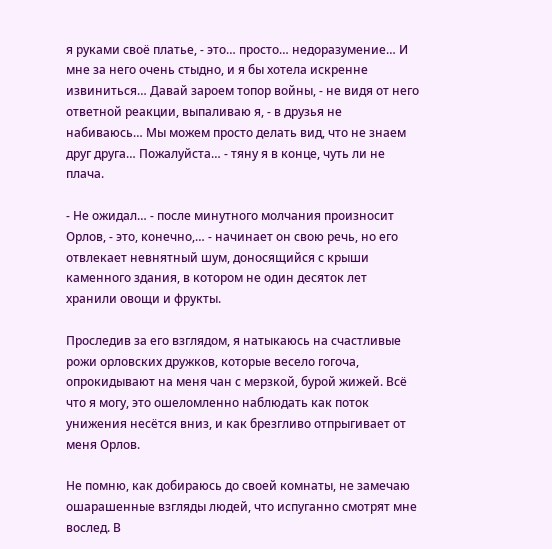я руками своё платье, - это… просто… недоразумение… И мне за него очень стыдно, и я бы хотела искренне извиниться… Давай зароем топор войны, - не видя от него ответной реакции, выпаливаю я, - в друзья не набиваюсь… Мы можем просто делать вид, что не знаем друг друга… Пожалуйста… - тяну я в конце, чуть ли не плача.

- Не ожидал… - после минутного молчания произносит Орлов, - это, конечно,… - начинает он свою речь, но его отвлекает невнятный шум, доносящийся с крыши каменного здания, в котором не один десяток лет хранили овощи и фрукты.

Проследив за его взглядом, я натыкаюсь на счастливые рожи орловских дружков, которые весело гогоча, опрокидывают на меня чан с мерзкой, бурой жижей. Всё что я могу, это ошеломленно наблюдать как поток унижения несётся вниз, и как брезгливо отпрыгивает от меня Орлов.

Не помню, как добираюсь до своей комнаты, не замечаю ошарашенные взгляды людей, что испуганно смотрят мне вослед. В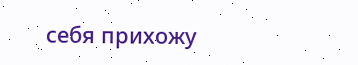себя прихожу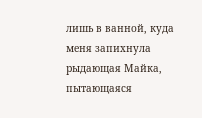лишь в ванной, куда меня запихнула рыдающая Майка, пытающаяся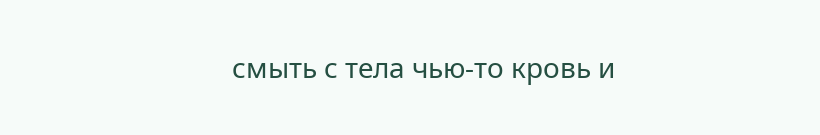смыть с тела чью-то кровь и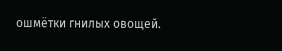ошмётки гнилых овощей.